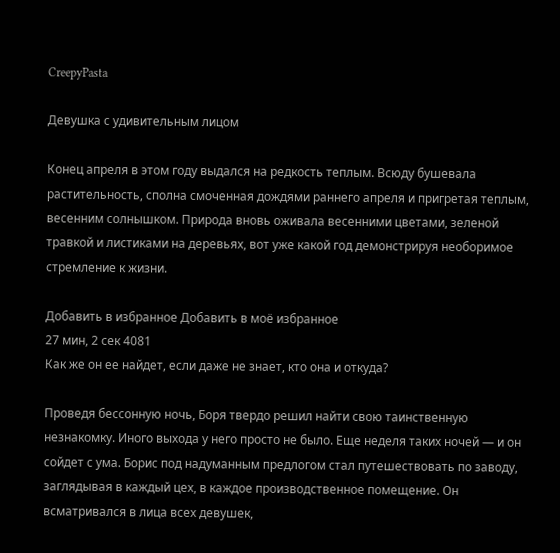CreepyPasta

Девушка с удивительным лицом

Конец апреля в этом году выдался на редкость теплым. Всюду бушевала растительность, сполна смоченная дождями раннего апреля и пригретая теплым, весенним солнышком. Природа вновь оживала весенними цветами, зеленой травкой и листиками на деревьях, вот уже какой год демонстрируя необоримое стремление к жизни.

Добавить в избранное Добавить в моё избранное
27 мин, 2 сек 4081
Как же он ее найдет, если даже не знает, кто она и откуда?

Проведя бессонную ночь, Боря твердо решил найти свою таинственную незнакомку. Иного выхода у него просто не было. Еще неделя таких ночей — и он сойдет с ума. Борис под надуманным предлогом стал путешествовать по заводу, заглядывая в каждый цех, в каждое производственное помещение. Он всматривался в лица всех девушек,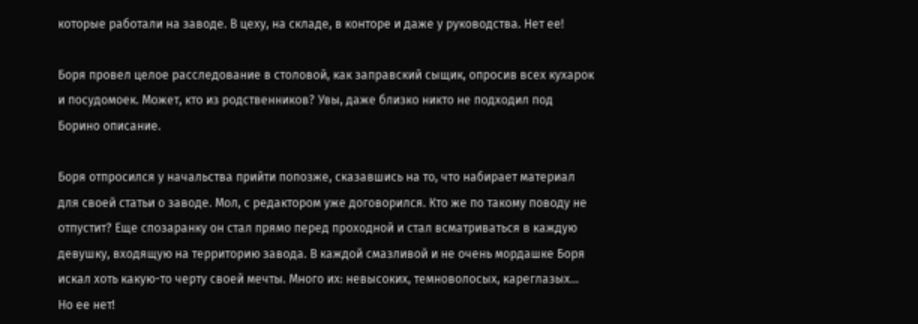которые работали на заводе. В цеху, на складе, в конторе и даже у руководства. Нет ее!

Боря провел целое расследование в столовой, как заправский сыщик, опросив всех кухарок и посудомоек. Может, кто из родственников? Увы, даже близко никто не подходил под Борино описание.

Боря отпросился у начальства прийти попозже, сказавшись на то, что набирает материал для своей статьи о заводе. Мол, с редактором уже договорился. Кто же по такому поводу не отпустит? Еще спозаранку он стал прямо перед проходной и стал всматриваться в каждую девушку, входящую на территорию завода. В каждой смазливой и не очень мордашке Боря искал хоть какую-то черту своей мечты. Много их: невысоких, темноволосых, кареглазых… Но ее нет!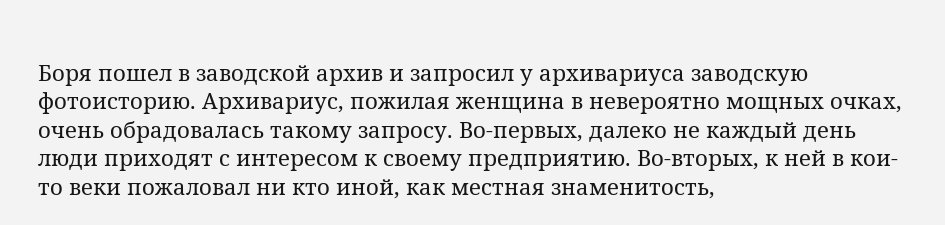Боря пошел в заводской архив и запросил у архивариуса заводскую фотоисторию. Архивариус, пожилая женщина в невероятно мощных очках, очень обрадовалась такому запросу. Во-первых, далеко не каждый день люди приходят с интересом к своему предприятию. Во-вторых, к ней в кои-то веки пожаловал ни кто иной, как местная знаменитость,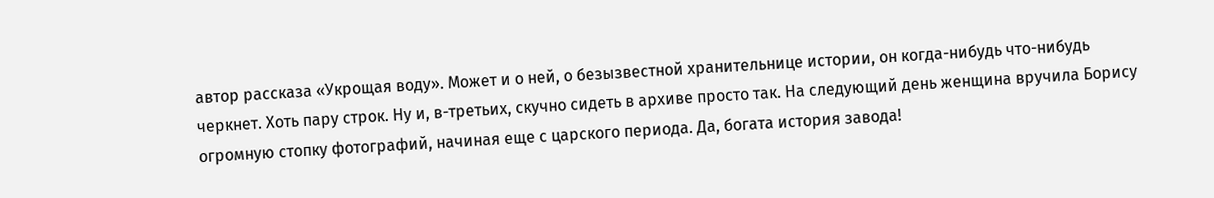автор рассказа «Укрощая воду». Может и о ней, о безызвестной хранительнице истории, он когда-нибудь что-нибудь черкнет. Хоть пару строк. Ну и, в-третьих, скучно сидеть в архиве просто так. На следующий день женщина вручила Борису огромную стопку фотографий, начиная еще с царского периода. Да, богата история завода!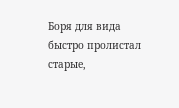Боря для вида быстро пролистал старые,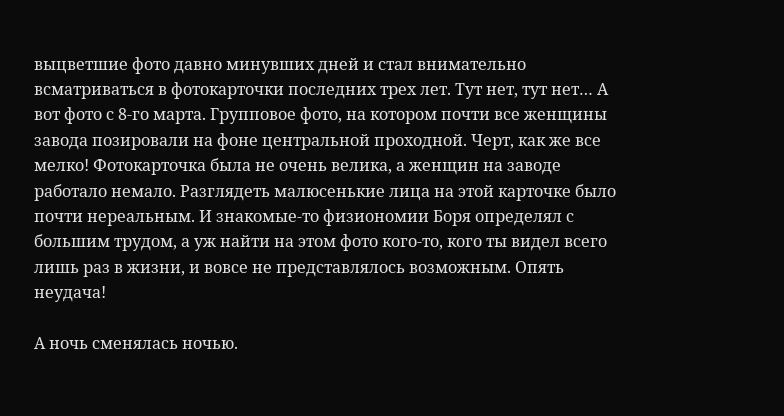выцветшие фото давно минувших дней и стал внимательно всматриваться в фотокарточки последних трех лет. Тут нет, тут нет… А вот фото с 8-го марта. Групповое фото, на котором почти все женщины завода позировали на фоне центральной проходной. Черт, как же все мелко! Фотокарточка была не очень велика, а женщин на заводе работало немало. Разглядеть малюсенькие лица на этой карточке было почти нереальным. И знакомые-то физиономии Боря определял с большим трудом, а уж найти на этом фото кого-то, кого ты видел всего лишь раз в жизни, и вовсе не представлялось возможным. Опять неудача!

А ночь сменялась ночью.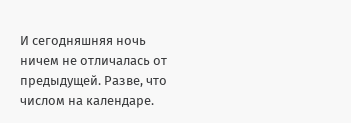И сегодняшняя ночь ничем не отличалась от предыдущей. Разве, что числом на календаре.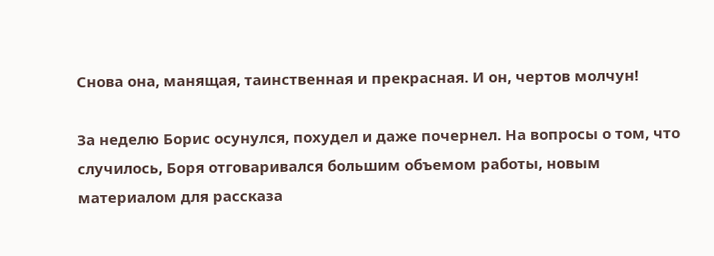Снова она, манящая, таинственная и прекрасная. И он, чертов молчун!

За неделю Борис осунулся, похудел и даже почернел. На вопросы о том, что случилось, Боря отговаривался большим объемом работы, новым материалом для рассказа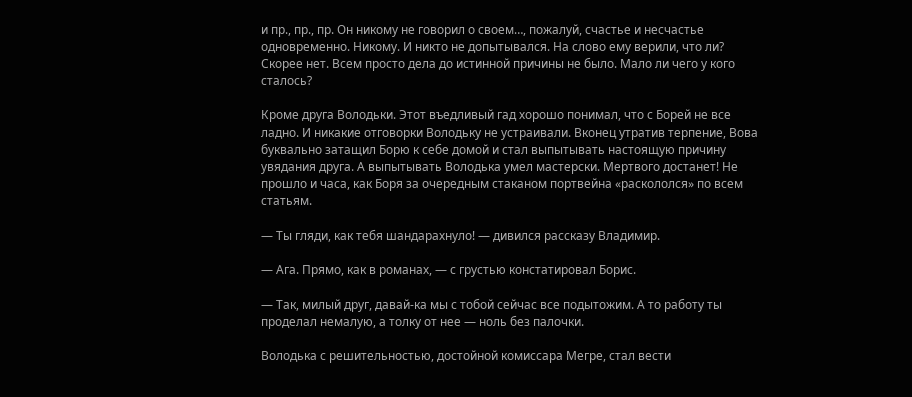и пр., пр., пр. Он никому не говорил о своем…, пожалуй, счастье и несчастье одновременно. Никому. И никто не допытывался. На слово ему верили, что ли? Скорее нет. Всем просто дела до истинной причины не было. Мало ли чего у кого сталось?

Кроме друга Володьки. Этот въедливый гад хорошо понимал, что с Борей не все ладно. И никакие отговорки Володьку не устраивали. Вконец утратив терпение, Вова буквально затащил Борю к себе домой и стал выпытывать настоящую причину увядания друга. А выпытывать Володька умел мастерски. Мертвого достанет! Не прошло и часа, как Боря за очередным стаканом портвейна «раскололся» по всем статьям.

— Ты гляди, как тебя шандарахнуло! — дивился рассказу Владимир.

— Ага. Прямо, как в романах, — с грустью констатировал Борис.

— Так, милый друг, давай-ка мы с тобой сейчас все подытожим. А то работу ты проделал немалую, а толку от нее — ноль без палочки.

Володька с решительностью, достойной комиссара Мегре, стал вести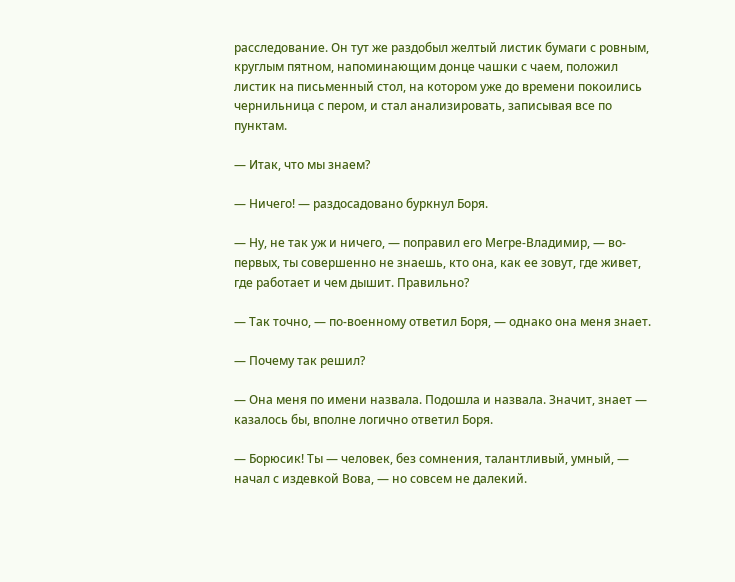расследование. Он тут же раздобыл желтый листик бумаги с ровным, круглым пятном, напоминающим донце чашки с чаем, положил листик на письменный стол, на котором уже до времени покоились чернильница с пером, и стал анализировать, записывая все по пунктам.

— Итак, что мы знаем?

— Ничего! — раздосадовано буркнул Боря.

— Ну, не так уж и ничего, — поправил его Мегре-Владимир, — во-первых, ты совершенно не знаешь, кто она, как ее зовут, где живет, где работает и чем дышит. Правильно?

— Так точно, — по-военному ответил Боря, — однако она меня знает.

— Почему так решил?

— Она меня по имени назвала. Подошла и назвала. Значит, знает — казалось бы, вполне логично ответил Боря.

— Борюсик! Ты — человек, без сомнения, талантливый, умный, — начал с издевкой Вова, — но совсем не далекий.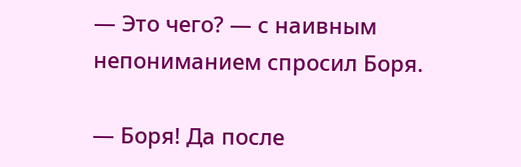— Это чего? — с наивным непониманием спросил Боря.

— Боря! Да после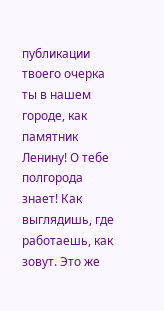публикации твоего очерка ты в нашем городе, как памятник Ленину! О тебе полгорода знает! Как выглядишь, где работаешь, как зовут. Это же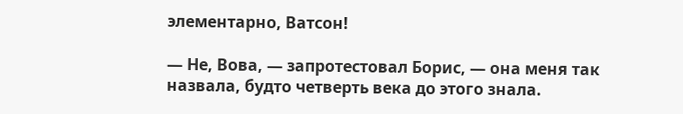элементарно, Ватсон!

— Не, Вова, — запротестовал Борис, — она меня так назвала, будто четверть века до этого знала.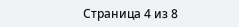Страница 4 из 8